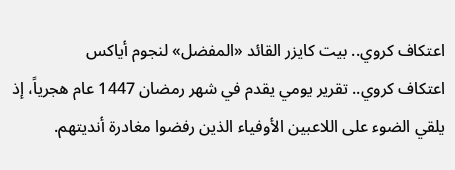اعتكاف كروي.. بيت كايزر القائد «المفضل» لنجوم أياكس
اعتكاف كروي.. تقرير يومي يقدم في شهر رمضان 1447 عام هجرياً، إذ يلقي الضوء على اللاعبين الأوفياء الذين رفضوا مغادرة أنديتهم.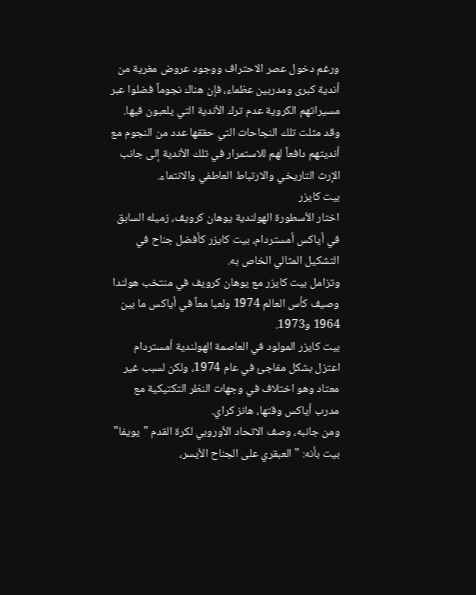ورغم دخول عصر الاحتراف ووجود عروض مغرية من أندية كبرى ومدربين عظماء، فإن هناك نجوماً فضلوا عبر مسيراتهم الكروية عدم ترك الأندية التي يلعبون فيها.
وقد مثلت تلك النجاحات التي حققها عدد من النجوم مع أنديتهم دافعاً لهم للاستمرار في تلك الأندية إلى جانب الإرث التاريخي والارتباط العاطفي والانتماء.
بيت كايزر
اختار الأسطورة الهولندية يوهان كرويف، زميله السابق في أياكس أمستردام، بيت كايزر كأفضل جناح في التشكيل المثالي الخاص به.
وتزامل بيت كايزر مع يوهان كرويف في منتخب هولندا وصيف كأس العالم 1974 ولعبا معاً في أياكس ما بين 1964 و1973.
بيت كايزر المولود في العاصمة الهولندية أمستردام اعتزل بشكل مفاجئ في عام 1974، ولكن لسبب غير معتاد وهو اختلاف في وجهات النظر التكتيكية مع مدرب أياكس وقتها، هانز كراي.
ومن جانبه، وصف الاتحاد الأوروبي لكرة القدم "يويفا" بيت بأنه: "العبقري على الجناح الأيسر،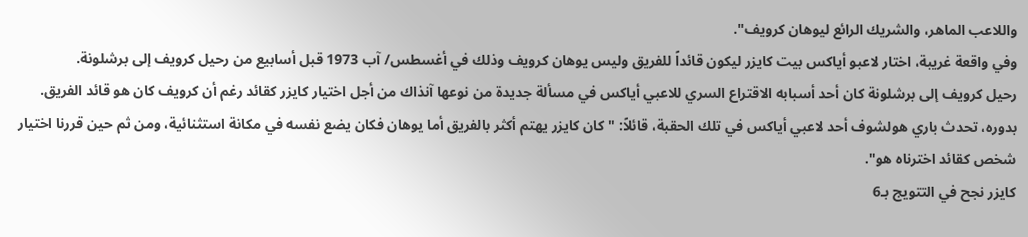واللاعب الماهر، والشريك الرائع ليوهان كرويف".
وفي واقعة غريبة، اختار لاعبو أياكس بيت كايزر ليكون قائداً للفريق وليس يوهان كرويف وذلك في أغسطس/ آب 1973 قبل أسابيع من رحيل كرويف إلى برشلونة.
رحيل كرويف إلى برشلونة كان أحد أسبابه الاقتراع السري للاعبي أياكس في مسألة جديدة من نوعها آنذاك من أجل اختيار كايزر كقائد رغم أن كرويف كان هو قائد الفريق.
بدوره، تحدث باري هولشوف أحد لاعبي أياكس في تلك الحقبة، قائلاً: "كان كايزر يهتم أكثر بالفريق أما يوهان فكان يضع نفسه في مكانة استثنائية، ومن ثم حين قررنا اختيار شخص كقائد اخترناه هو".
كايزر نجح في التتويج بـ6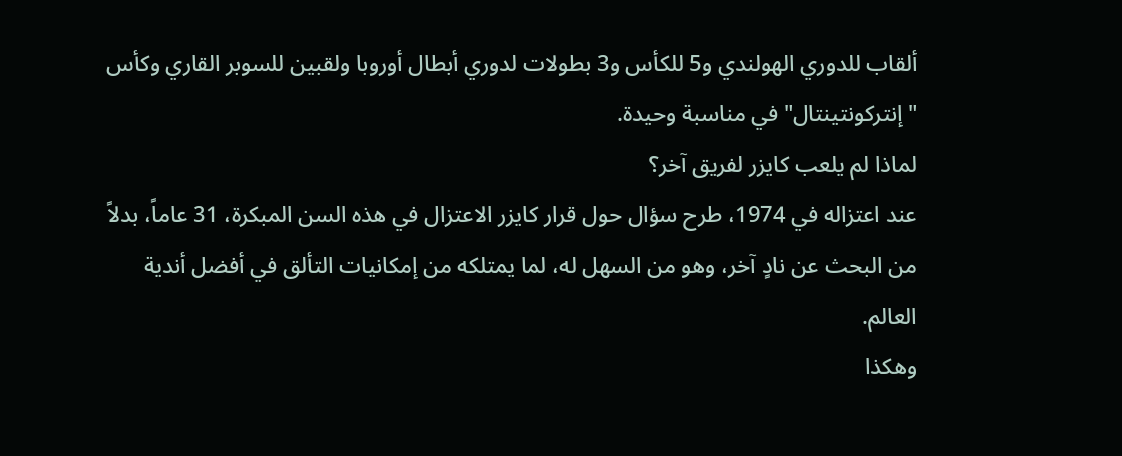ألقاب للدوري الهولندي و5 للكأس و3 بطولات لدوري أبطال أوروبا ولقبين للسوبر القاري وكأس "إنتركونتينتال" في مناسبة وحيدة.
لماذا لم يلعب كايزر لفريق آخر؟
عند اعتزاله في 1974، طرح سؤال حول قرار كايزر الاعتزال في هذه السن المبكرة، 31 عاماً، بدلاً من البحث عن نادٍ آخر، وهو من السهل له، لما يمتلكه من إمكانيات التألق في أفضل أندية العالم.
وهكذا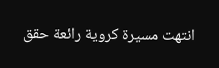انتهت مسيرة كروية رائعة حقق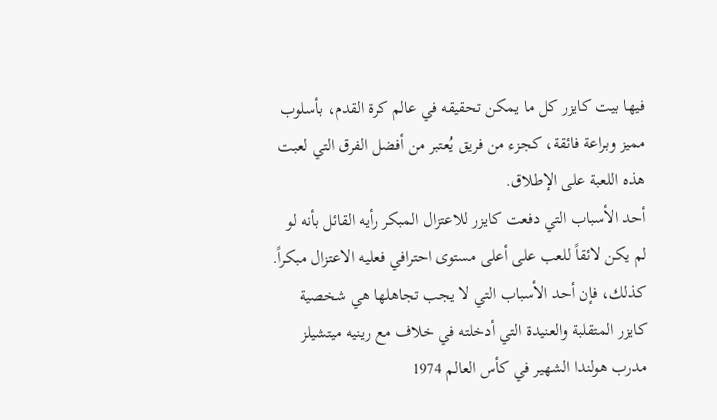فيها بيت كايزر كل ما يمكن تحقيقه في عالم كرة القدم، بأسلوب مميز وبراعة فائقة، كجزء من فريق يُعتبر من أفضل الفرق التي لعبت هذه اللعبة على الإطلاق.
أحد الأسباب التي دفعت كايزر للاعتزال المبكر رأيه القائل بأنه لو لم يكن لائقاً للعب على أعلى مستوى احترافي فعليه الاعتزال مبكراً.
كذلك، فإن أحد الأسباب التي لا يجب تجاهلها هي شخصية كايزر المتقلبة والعنيدة التي أدخلته في خلاف مع رينيه ميتشيلز مدرب هولندا الشهير في كأس العالم 1974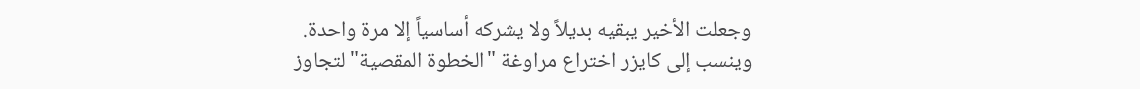وجعلت الأخير يبقيه بديلاً ولا يشركه أساسياً إلا مرة واحدة.
وينسب إلى كايزر اختراع مراوغة "الخطوة المقصية" لتجاوز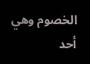الخصوم وهي أحد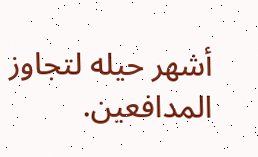أشهر حيله لتجاوز المدافعين.